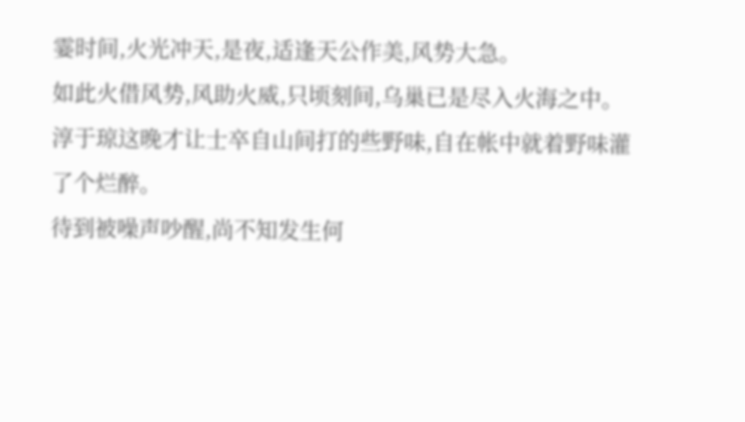霎时间,火光冲天,是夜,适逢天公作美,风势大急。
如此火借风势,风助火威,只顷刻间,乌巢已是尽入火海之中。
淳于琼这晚才让士卒自山间打的些野味,自在帐中就着野味灌了个烂醉。
待到被噪声吵醒,尚不知发生何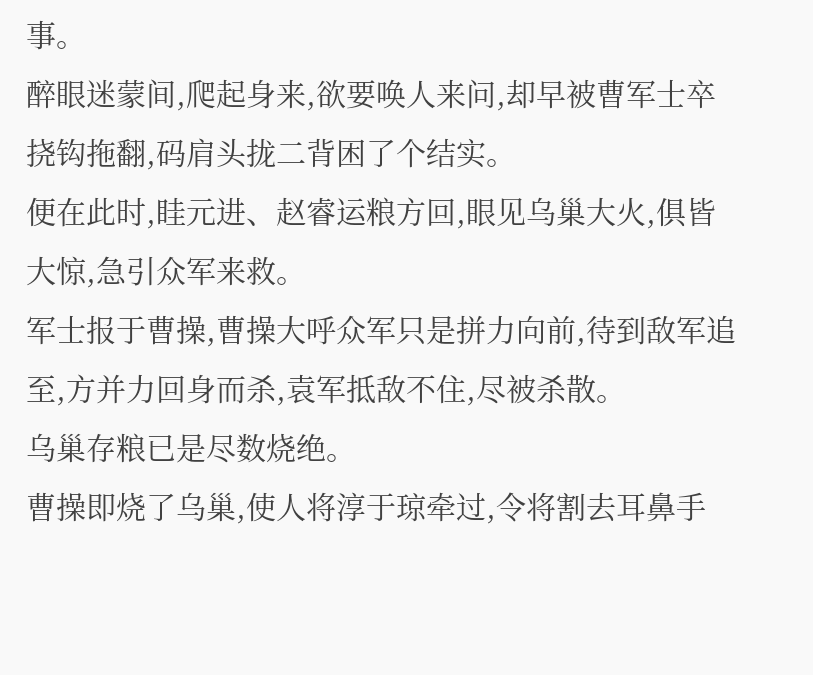事。
醉眼迷蒙间,爬起身来,欲要唤人来问,却早被曹军士卒挠钩拖翻,码肩头拢二背困了个结实。
便在此时,眭元进、赵睿运粮方回,眼见乌巢大火,俱皆大惊,急引众军来救。
军士报于曹操,曹操大呼众军只是拼力向前,待到敌军追至,方并力回身而杀,袁军抵敌不住,尽被杀散。
乌巢存粮已是尽数烧绝。
曹操即烧了乌巢,使人将淳于琼牵过,令将割去耳鼻手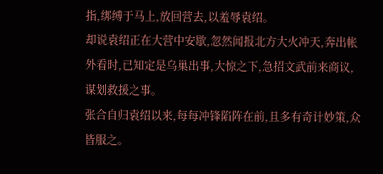指,绑缚于马上,放回营去,以羞辱袁绍。
却说袁绍正在大营中安歇,忽然闻报北方大火冲天,奔出帐外看时,已知定是乌巢出事,大惊之下,急招文武前来商议,谋划救援之事。
张合自归袁绍以来,每每冲锋陷阵在前,且多有奇计妙策,众皆服之。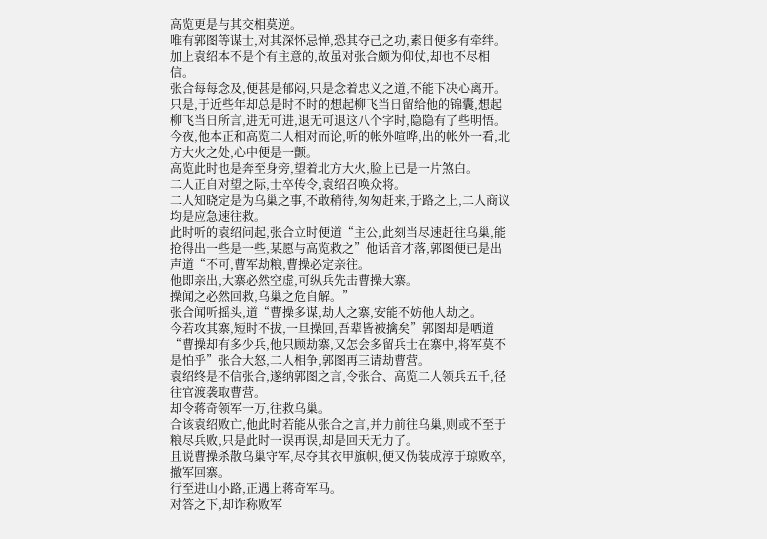高览更是与其交相莫逆。
唯有郭图等谋士,对其深怀忌惮,恐其夺己之功,素日便多有牵绊。
加上袁绍本不是个有主意的,故虽对张合颇为仰仗,却也不尽相信。
张合每每念及,便甚是郁闷,只是念着忠义之道,不能下决心离开。
只是,于近些年却总是时不时的想起柳飞当日留给他的锦囊,想起柳飞当日所言,进无可进,退无可退这八个字时,隐隐有了些明悟。
今夜,他本正和高览二人相对而论,听的帐外喧哗,出的帐外一看,北方大火之处,心中便是一颤。
高览此时也是奔至身旁,望着北方大火,脸上已是一片煞白。
二人正自对望之际,士卒传令,袁绍召唤众将。
二人知晓定是为乌巢之事,不敢稍待,匆匆赶来,于路之上,二人商议均是应急速往救。
此时听的袁绍问起,张合立时便道“主公,此刻当尽速赶往乌巢,能抢得出一些是一些,某愿与高览救之”他话音才落,郭图便已是出声道“不可,曹军劫粮,曹操必定亲往。
他即亲出,大寨必然空虚,可纵兵先击曹操大寨。
操闻之必然回救,乌巢之危自解。”
张合闻听摇头,道“曹操多谋,劫人之寨,安能不妨他人劫之。
今若攻其寨,短时不拔,一旦操回,吾辈皆被擒矣”郭图却是哂道“曹操却有多少兵,他只顾劫寨,又怎会多留兵士在寨中,将军莫不是怕乎”张合大怒,二人相争,郭图再三请劫曹营。
袁绍终是不信张合,遂纳郭图之言,令张合、高览二人领兵五千,径往官渡袭取曹营。
却令蒋奇领军一万,往救乌巢。
合该袁绍败亡,他此时若能从张合之言,并力前往乌巢,则或不至于粮尽兵败,只是此时一误再误,却是回天无力了。
且说曹操杀散乌巢守军,尽夺其衣甲旗帜,便又伪装成淳于琼败卒,撤军回寨。
行至进山小路,正遇上蒋奇军马。
对答之下,却诈称败军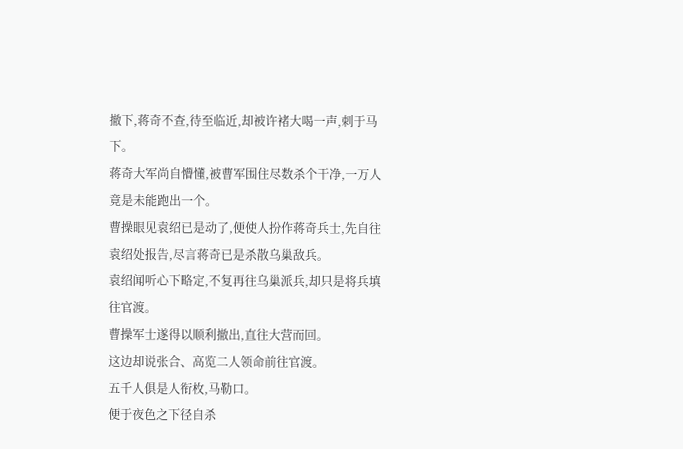撤下,蒋奇不查,待至临近,却被许褚大喝一声,刺于马下。
蒋奇大军尚自懵懂,被曹军围住尽数杀个干净,一万人竟是未能跑出一个。
曹操眼见袁绍已是动了,便使人扮作蒋奇兵士,先自往袁绍处报告,尽言蒋奇已是杀散乌巢敌兵。
袁绍闻听心下略定,不复再往乌巢派兵,却只是将兵填往官渡。
曹操军士遂得以顺利撤出,直往大营而回。
这边却说张合、高览二人领命前往官渡。
五千人俱是人衔枚,马勒口。
便于夜色之下径自杀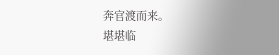奔官渡而来。
堪堪临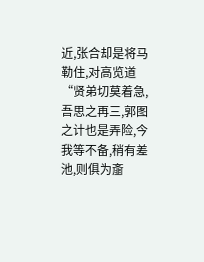近,张合却是将马勒住,对高览道“贤弟切莫着急,吾思之再三,郭图之计也是弄险,今我等不备,稍有差池,则俱为齑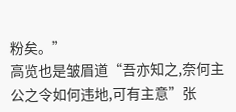粉矣。”
高览也是皱眉道“吾亦知之,奈何主公之令如何违地,可有主意”张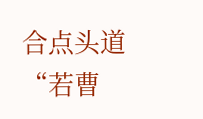合点头道“若曹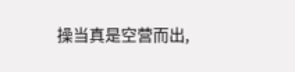操当真是空营而出,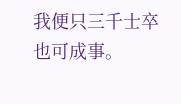我便只三千士卒也可成事。